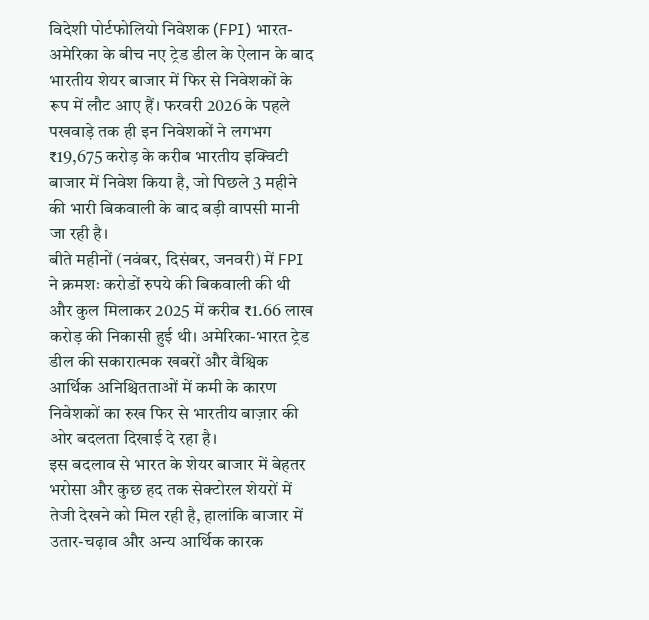विदेशी पोर्टफोलियो निवेशक (FPI) भारत-अमेरिका के बीच नए ट्रेड डील के ऐलान के बाद भारतीय शेयर बाजार में फिर से निवेशकों के रूप में लौट आए हैं। फरवरी 2026 के पहले पखवाड़े तक ही इन निवेशकों ने लगभग ₹19,675 करोड़ के करीब भारतीय इक्विटी बाजार में निवेश किया है, जो पिछले 3 महीने की भारी बिकवाली के बाद बड़ी वापसी मानी जा रही है।
बीते महीनों (नवंबर, दिसंबर, जनवरी) में FPI ने क्रमशः करोडों रुपये की बिकवाली की थी और कुल मिलाकर 2025 में करीब ₹1.66 लाख करोड़ की निकासी हुई थी। अमेरिका-भारत ट्रेड डील की सकारात्मक खबरों और वैश्विक आर्थिक अनिश्चितताओं में कमी के कारण निवेशकों का रुख फिर से भारतीय बाज़ार की ओर बदलता दिखाई दे रहा है।
इस बदलाव से भारत के शेयर बाजार में बेहतर भरोसा और कुछ हद तक सेक्टोरल शेयरों में तेजी देखने को मिल रही है, हालांकि बाजार में उतार-चढ़ाव और अन्य आर्थिक कारक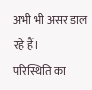अभी भी असर डाल रहे हैं।
परिस्थिति का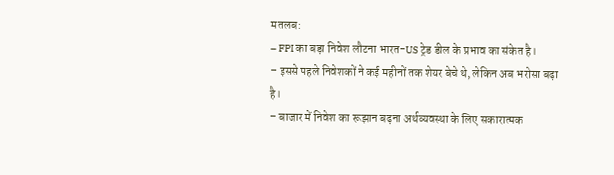मतलब:
– FPI का बड़ा निवेश लौटना भारत-US ट्रेड डील के प्रभाव का संकेत है।
– इससे पहले निवेशकों ने कई महीनों तक शेयर बेचे थे, लेकिन अब भरोसा बढ़ा है।
– बाजार में निवेश का रूझान बढ़ना अर्थव्यवस्था के लिए सकारात्मक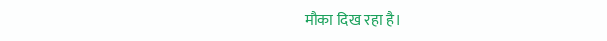मौका दिख रहा है।